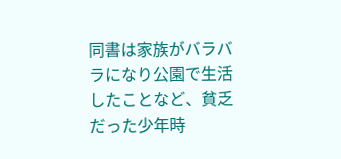同書は家族がバラバラになり公園で生活したことなど、貧乏だった少年時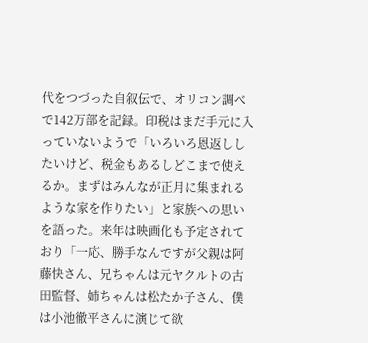代をつづった自叙伝で、オリコン調べで142万部を記録。印税はまだ手元に入っていないようで「いろいろ恩返ししたいけど、税金もあるしどこまで使えるか。まずはみんなが正月に集まれるような家を作りたい」と家族への思いを語った。来年は映画化も予定されており「一応、勝手なんですが父親は阿藤快さん、兄ちゃんは元ヤクルトの古田監督、姉ちゃんは松たか子さん、僕は小池徹平さんに演じて欲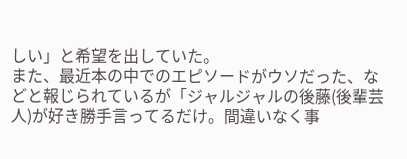しい」と希望を出していた。
また、最近本の中でのエピソードがウソだった、などと報じられているが「ジャルジャルの後藤(後輩芸人)が好き勝手言ってるだけ。間違いなく事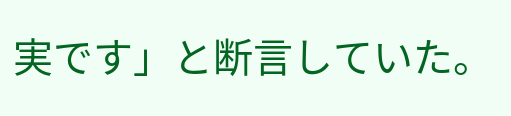実です」と断言していた。